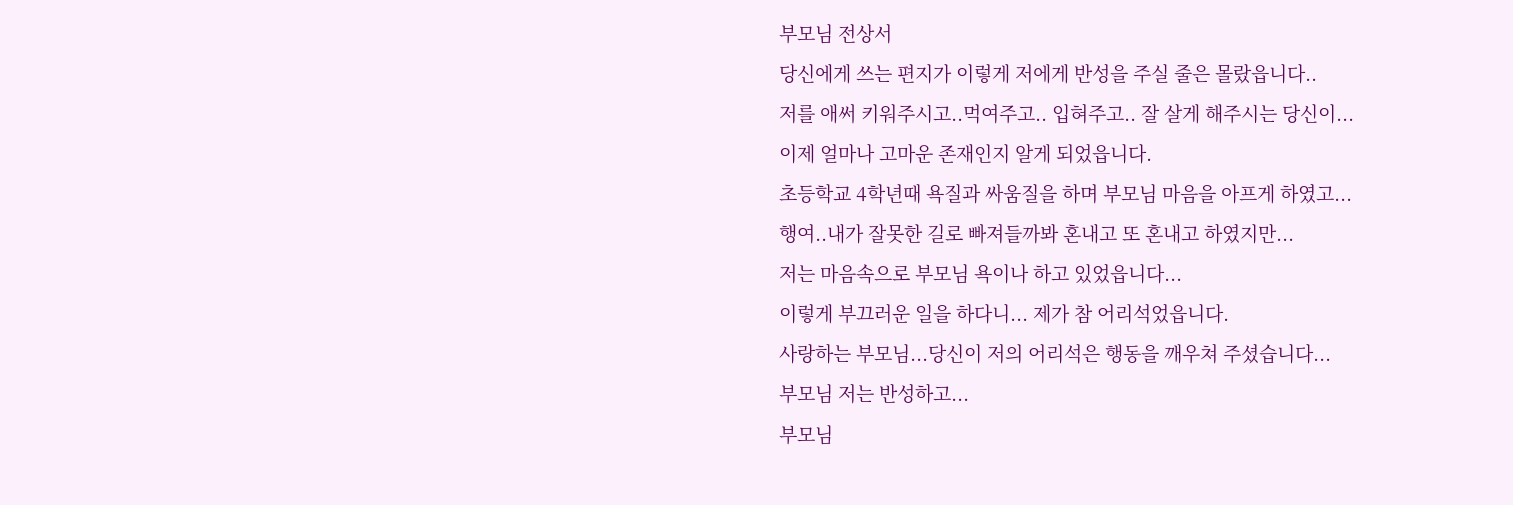부모님 전상서
당신에게 쓰는 편지가 이렇게 저에게 반성을 주실 줄은 몰랐읍니다..
저를 애써 키워주시고..먹여주고.. 입혀주고.. 잘 살게 해주시는 당신이...
이제 얼마나 고마운 존재인지 알게 되었읍니다.
초등학교 4학년때 욕질과 싸움질을 하며 부모님 마음을 아프게 하였고...
행여..내가 잘못한 길로 빠져들까봐 혼내고 또 혼내고 하였지만...
저는 마음속으로 부모님 욕이나 하고 있었읍니다...
이렇게 부끄러운 일을 하다니... 제가 참 어리석었읍니다.
사랑하는 부모님...당신이 저의 어리석은 행동을 깨우쳐 주셨습니다...
부모님 저는 반성하고...
부모님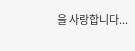을 사랑합니다...